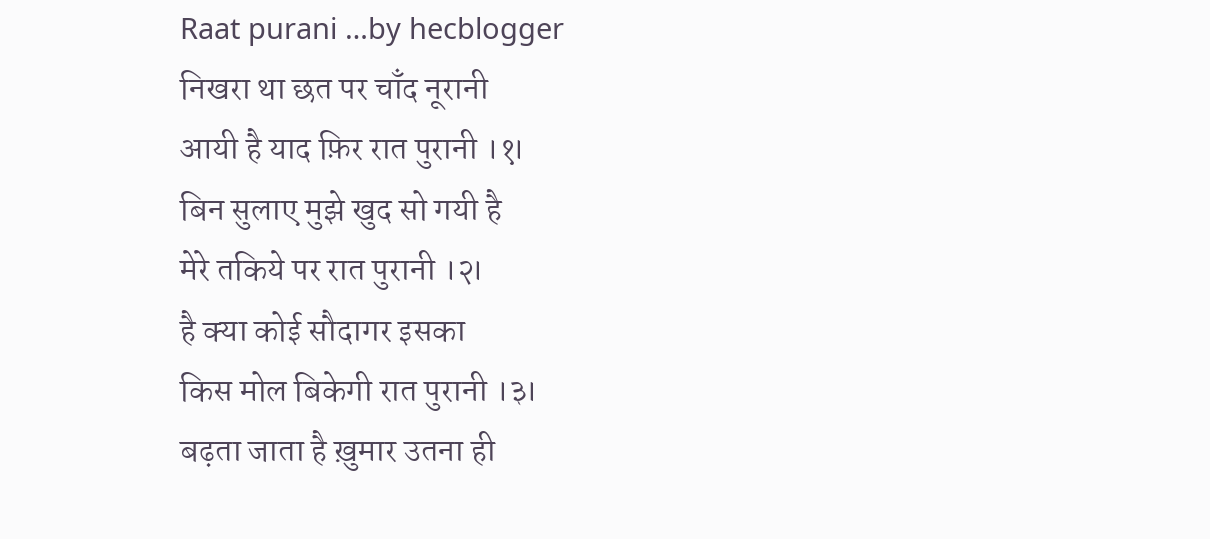Raat purani …by hecblogger
निखरा था छत पर चाँद नूरानी
आयी है याद फ़िर रात पुरानी ।१।
बिन सुलाए मुझे खुद सो गयी है
मेरे तकिये पर रात पुरानी ।२।
है क्या कोई सौदागर इसका
किस मोल बिकेगी रात पुरानी ।३।
बढ़ता जाता है ख़ुमार उतना ही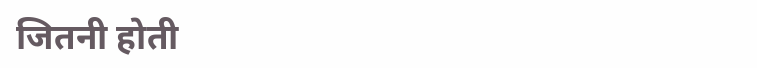जितनी होती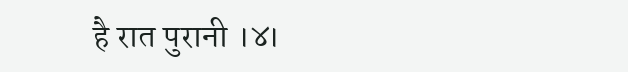है रात पुरानी ।४।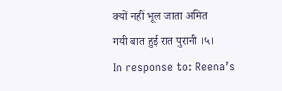क्यों नहीं भूल जाता अमित
गयी बात हुई रात पुरानी ।५।
In response to: Reena’s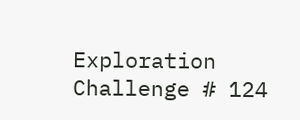Exploration Challenge # 124